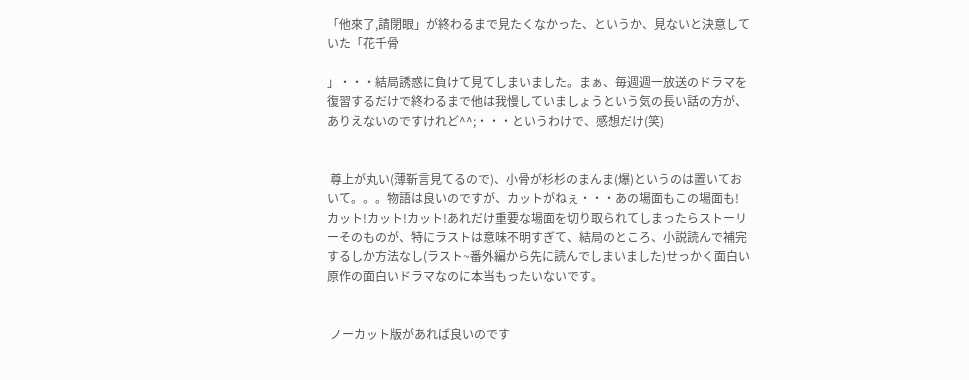「他來了,請閉眼」が終わるまで見たくなかった、というか、見ないと決意していた「花千骨

」・・・結局誘惑に負けて見てしまいました。まぁ、毎週週一放送のドラマを復習するだけで終わるまで他は我慢していましょうという気の長い話の方が、ありえないのですけれど^^;・・・というわけで、感想だけ(笑)


 尊上が丸い(薄靳言見てるので)、小骨が杉杉のまんま(爆)というのは置いておいて。。。物語は良いのですが、カットがねぇ・・・あの場面もこの場面も!カット!カット!カット!あれだけ重要な場面を切り取られてしまったらストーリーそのものが、特にラストは意味不明すぎて、結局のところ、小説読んで補完するしか方法なし(ラスト~番外編から先に読んでしまいました)せっかく面白い原作の面白いドラマなのに本当もったいないです。


 ノーカット版があれば良いのです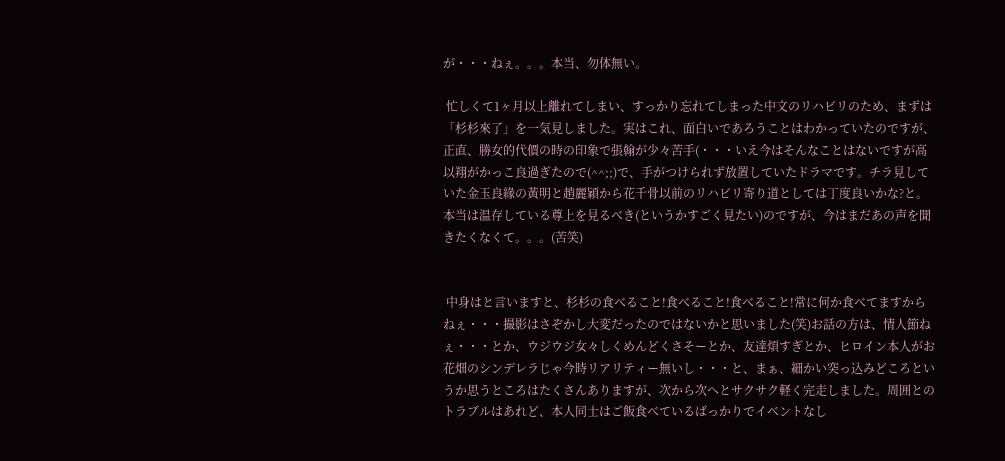が・・・ねぇ。。。本当、勿体無い。

 忙しくて1ヶ月以上離れてしまい、すっかり忘れてしまった中文のリハビリのため、まずは「杉杉來了」を一気見しました。実はこれ、面白いであろうことはわかっていたのですが、正直、勝女的代價の時の印象で張翰が少々苦手(・・・いえ今はそんなことはないですが高以翔がかっこ良過ぎたので(^^;;)で、手がつけられず放置していたドラマです。チラ見していた金玉良緣の黃明と趙麗穎から花千骨以前のリハビリ寄り道としては丁度良いかな?と。本当は温存している尊上を見るべき(というかすごく見たい)のですが、今はまだあの声を聞きたくなくて。。。(苦笑)


 中身はと言いますと、杉杉の食べること!食べること!食べること!常に何か食べてますからねぇ・・・撮影はさぞかし大変だったのではないかと思いました(笑)お話の方は、情人節ねぇ・・・とか、ウジウジ女々しくめんどくさそーとか、友達煩すぎとか、ヒロイン本人がお花畑のシンデレラじゃ今時リアリティー無いし・・・と、まぁ、細かい突っ込みどころというか思うところはたくさんありますが、次から次へとサクサク軽く完走しました。周囲とのトラブルはあれど、本人同士はご飯食べているばっかりでイベントなし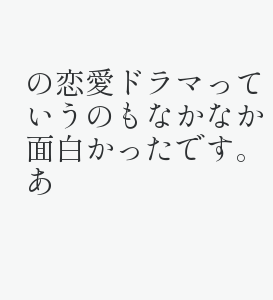の恋愛ドラマっていうのもなかなか面白かったです。あ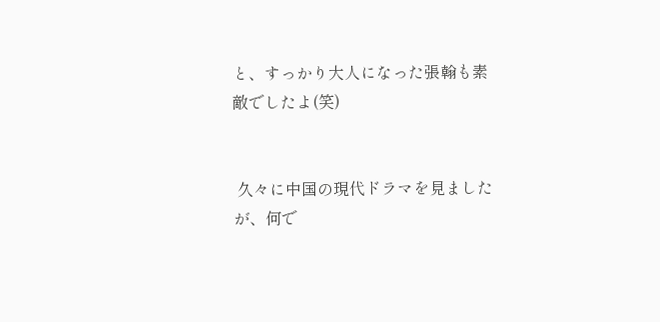と、すっかり大人になった張翰も素敵でしたよ(笑)


 久々に中国の現代ドラマを見ましたが、何で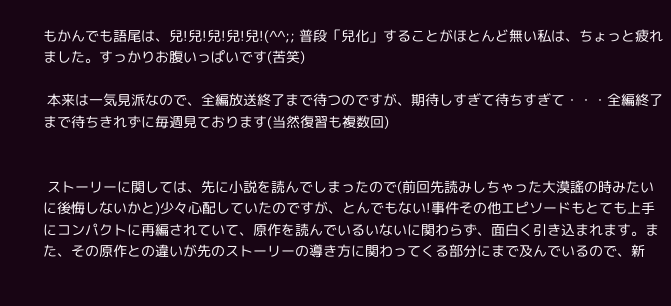もかんでも語尾は、兒!兒!兒!兒!兒!(^^;; 普段「兒化」することがほとんど無い私は、ちょっと疲れました。すっかりお腹いっぱいです(苦笑)

 本来は一気見派なので、全編放送終了まで待つのですが、期待しすぎて待ちすぎて・・・全編終了まで待ちきれずに毎週見ております(当然復習も複数回)


 ストーリーに関しては、先に小説を読んでしまったので(前回先読みしちゃった大漠謠の時みたいに後悔しないかと)少々心配していたのですが、とんでもない!事件その他エピソードもとても上手にコンパクトに再編されていて、原作を読んでいるいないに関わらず、面白く引き込まれます。また、その原作との違いが先のストーリーの導き方に関わってくる部分にまで及んでいるので、新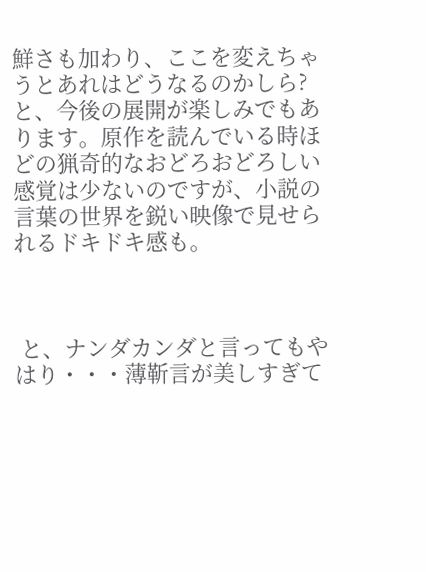鮮さも加わり、ここを変えちゃうとあれはどうなるのかしら?と、今後の展開が楽しみでもあります。原作を読んでいる時ほどの猟奇的なおどろおどろしい感覚は少ないのですが、小説の言葉の世界を鋭い映像で見せられるドキドキ感も。



 と、ナンダカンダと言ってもやはり・・・薄靳言が美しすぎて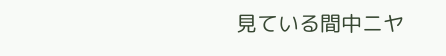見ている間中ニヤ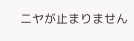ニヤが止まりません